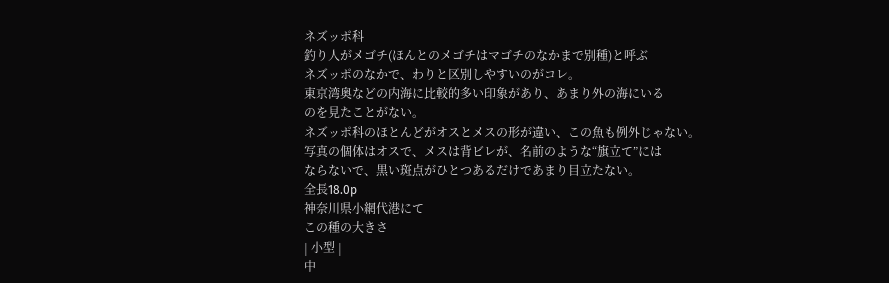ネズッポ科
釣り人がメゴチ(ほんとのメゴチはマゴチのなかまで別種)と呼ぶ
ネズッポのなかで、わりと区別しやすいのがコレ。
東京湾奥などの内海に比較的多い印象があり、あまり外の海にいる
のを見たことがない。
ネズッポ科のほとんどがオスとメスの形が違い、この魚も例外じゃない。
写真の個体はオスで、メスは背ビレが、名前のような“旗立て”には
ならないで、黒い斑点がひとつあるだけであまり目立たない。
全長18.0p
神奈川県小網代港にて
この種の大きさ
| 小型 |
中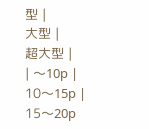型 |
大型 |
超大型 |
| 〜10p |
10〜15p |
15〜20p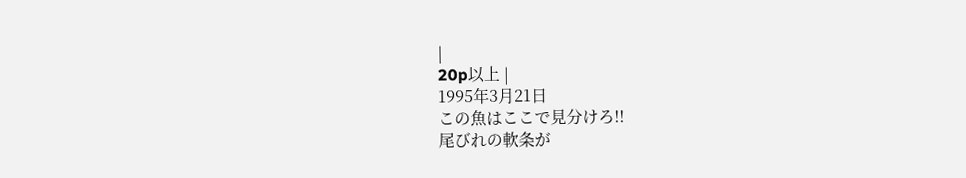|
20p以上 |
1995年3月21日
この魚はここで見分けろ!!
尾びれの軟条が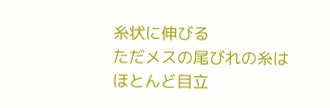糸状に伸びる
ただメスの尾びれの糸は
ほとんど目立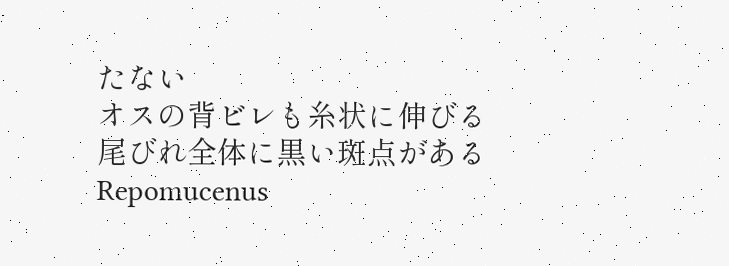たない
オスの背ビレも糸状に伸びる
尾びれ全体に黒い斑点がある
Repomucenus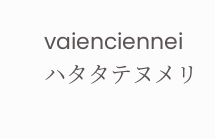vaienciennei
ハタタテヌメリ